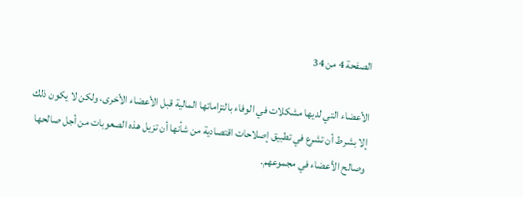الصفحة 4 من 34

الأعضاء التي لديها مشكلات في الوفاء بالتزاماتها المالية قبل الأعضاء الأخرى، ولكن لا يكون ذلك إلا بشرط أن تشرع في تطبيق إصلاحات اقتصادية من شأنها أن تزيل هذه الصعوبات من أجل صالحها وصالح الأعضاء في مجموعهم.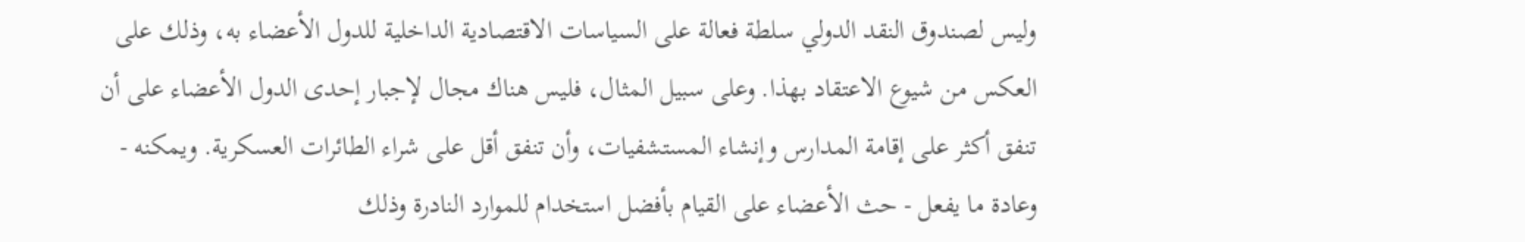وليس لصندوق النقد الدولي سلطة فعالة على السياسات الاقتصادية الداخلية للدول الأعضاء به، وذلك على العكس من شيوع الاعتقاد بهذا. وعلى سبيل المثال، فليس هناك مجال لإجبار إحدى الدول الأعضاء على أن تنفق أكثر على إقامة المدارس وإنشاء المستشفيات، وأن تنفق أقل على شراء الطائرات العسكرية. ويمكنه - وعادة ما يفعل - حث الأعضاء على القيام بأفضل استخدام للموارد النادرة وذلك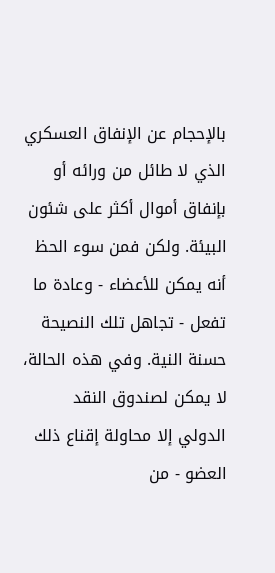بالإحجام عن الإنفاق العسكري الذي لا طائل من ورائه أو بإنفاق أموال أكثر على شئون البيئة. ولكن فمن سوء الحظ أنه يمكن للأعضاء - وعادة ما تفعل - تجاهل تلك النصيحة حسنة النية. وفي هذه الحالة، لا يمكن لصندوق النقد الدولي إلا محاولة إقناع ذلك العضو - من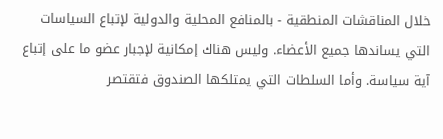خلال المناقشات المنطقية - بالمنافع المحلية والدولية لإتباع السياسات التي يساندها جميع الأعضاء. وليس هناك إمكانية لإجبار عضو ما على إتباع آية سياسة. وأما السلطات التي يمتلكها الصندوق فتقتصر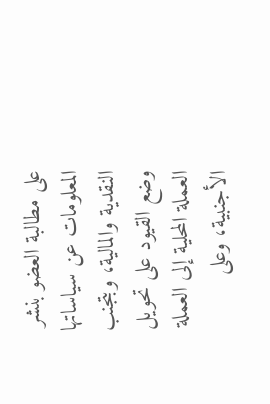على مطالبة العضو بنشر المعلومات عن سياساتها النقدية والمالية، وبتجنب وضع القيود على تحويل العملة المحلية إلى العملة الأجنبية، وعلى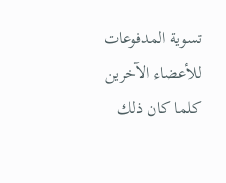تسوية المدفوعات للأعضاء الآخرين كلما كان ذلك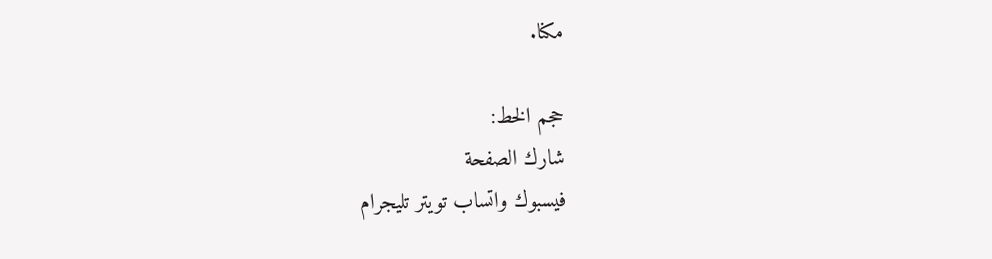مكنا.

حجم الخط:
شارك الصفحة
فيسبوك واتساب تويتر تليجرام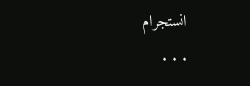انستجرام
. . .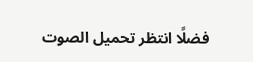فضلًا انتظر تحميل الصوت